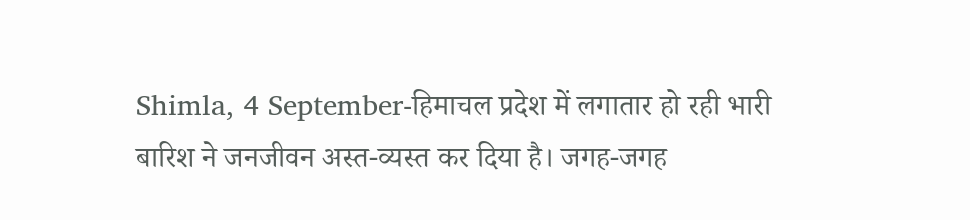Shimla, 4 September-हिमाचल प्रदेश में लगातार हो रही भारी बारिश ने जनजीवन अस्त-व्यस्त कर दिया है। जगह-जगह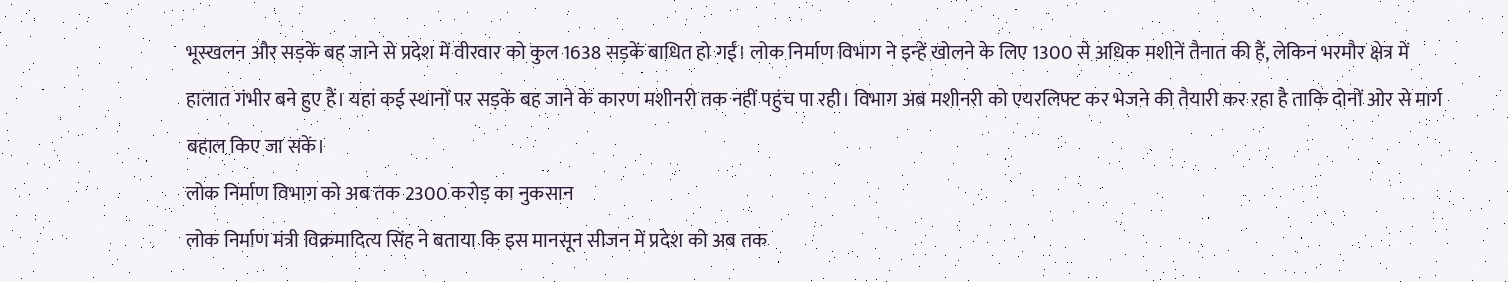भूस्खलन और सड़कें बह जाने से प्रदेश में वीरवार को कुल 1638 सड़कें बाधित हो गईं। लोक निर्माण विभाग ने इन्हें खोलने के लिए 1300 से अधिक मशीनें तैनात की हैं, लेकिन भरमौर क्षेत्र में हालात गंभीर बने हुए हैं। यहां कई स्थानों पर सड़कें बह जाने के कारण मशीनरी तक नहीं पहुंच पा रही। विभाग अब मशीनरी को एयरलिफ्ट कर भेजने की तैयारी कर रहा है ताकि दोनों ओर से मार्ग बहाल किए जा सकें।
लोक निर्माण विभाग को अब तक 2300 करोड़ का नुकसान
लोक निर्माण मंत्री विक्रमादित्य सिंह ने बताया कि इस मानसून सीजन में प्रदेश को अब तक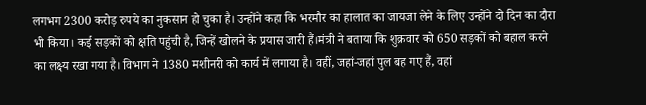लगभग 2300 करोड़ रुपये का नुकसान हो चुका है। उन्होंने कहा कि भरमौर का हालात का जायजा लेने के लिए उन्होंने दो दिन का दौरा भी किया। कई सड़कों को क्षति पहुंची है, जिन्हें खोलने के प्रयास जारी हैं।मंत्री ने बताया कि शुक्रवार को 650 सड़कों को बहाल करने का लक्ष्य रखा गया है। विभाग ने 1380 मशीनरी को कार्य में लगाया है। वहीं, जहां-जहां पुल बह गए हैं, वहां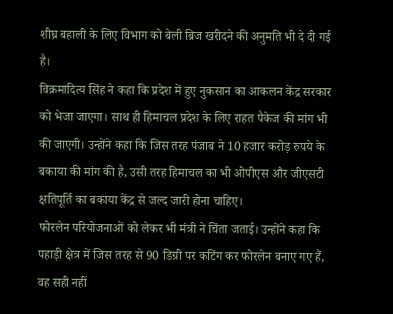शीघ्र बहाली के लिए विभाग को बेली ब्रिज खरीदने की अनुमति भी दे दी गई है।
विक्रमादित्य सिंह ने कहा कि प्रदेश में हुए नुकसान का आकलन केंद्र सरकार को भेजा जाएगा। साथ ही हिमाचल प्रदेश के लिए राहत पैकेज की मांग भी की जाएगी। उन्होंने कहा कि जिस तरह पंजाब ने 10 हजार करोड़ रुपये के बकाया की मांग की है, उसी तरह हिमाचल का भी ओपीएस और जीएसटी क्षतिपूर्ति का बकाया केंद्र से जल्द जारी होना चाहिए।
फोरलेन परियोजनाओं को लेकर भी मंत्री ने चिंता जताई। उन्होंने कहा कि पहाड़ी क्षेत्र में जिस तरह से 90 डिग्री पर कटिंग कर फोरलेन बनाए गए हैं, वह सही नहीं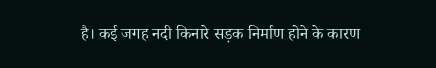है। कई जगह नदी किनारे सड़क निर्माण होने के कारण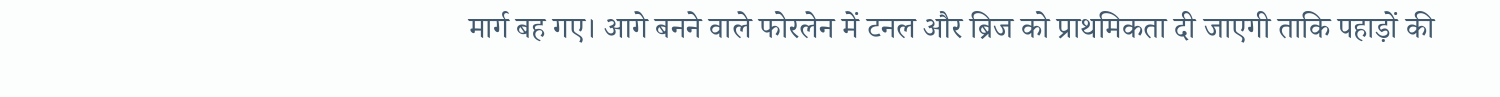मार्ग बह गए। आगे बनने वाले फोरलेन में टनल और ब्रिज को प्राथमिकता दी जाएगी ताकि पहाड़ों की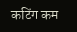कटिंग कम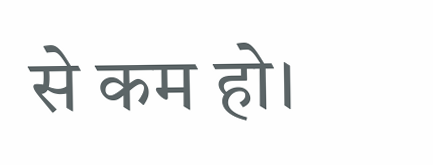से कम हो।